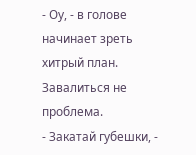- Оу, - в голове начинает зреть хитрый план. Завалиться не проблема.
- Закатай губешки, -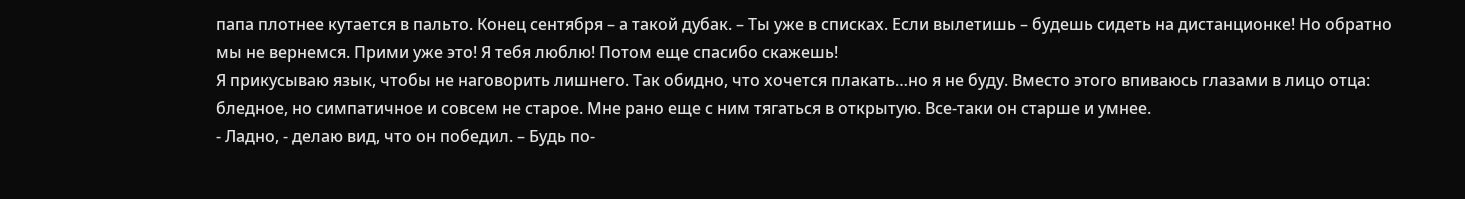папа плотнее кутается в пальто. Конец сентября – а такой дубак. – Ты уже в списках. Если вылетишь – будешь сидеть на дистанционке! Но обратно мы не вернемся. Прими уже это! Я тебя люблю! Потом еще спасибо скажешь!
Я прикусываю язык, чтобы не наговорить лишнего. Так обидно, что хочется плакать…но я не буду. Вместо этого впиваюсь глазами в лицо отца: бледное, но симпатичное и совсем не старое. Мне рано еще с ним тягаться в открытую. Все-таки он старше и умнее.
- Ладно, - делаю вид, что он победил. – Будь по-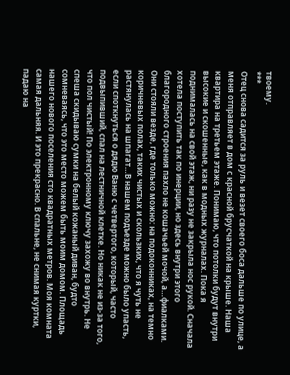твоему.
***
Отец снова садится за руль и везет своего боса дальше по улице, а меня отправляет в дом с красной брусчаткой на крыше. Наша квартира на третьем этаже. Понимаю, что потолки будут внутри высокие и скошенные, как в модных журналах. Пока я поднималась на свой этаж, ни разу не закрыла нос рукой. Сначала хотела поступить так по инерции, но здесь внутри этого благородного строения пахло не кошачьей мочой, а…фиалками. Они стояли везде, где только можно: на подоконниках, на темно коричневых полах, таких чистых и скользких, что я чуть не растянулась на шпагат…В нашем подъезде можно было упасть, если споткнуться о дядю Ваню с четвертого, который, часто подвыпивший, спал на лестничной клетке. Но никак не из-за того, что пол чистый! По электронному ключу захожу во внутрь. Не спеша скидываю сумки на белый кожаный диван, будто сомневаясь, что это место можем быть моим домом. Площадь нашего нового поселения сто квадратных метров. Моя комната самая дальняя. И это прекрасно. В спальне, не снимая куртки, падаю на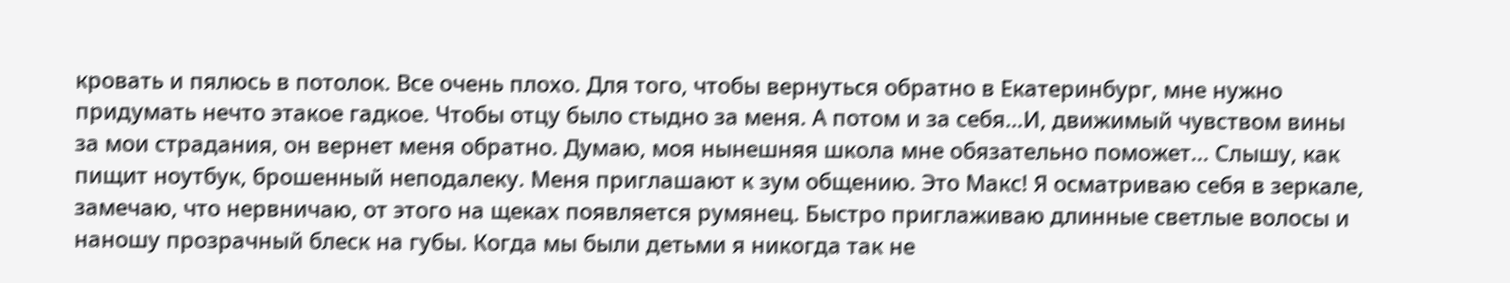кровать и пялюсь в потолок. Все очень плохо. Для того, чтобы вернуться обратно в Екатеринбург, мне нужно придумать нечто этакое гадкое. Чтобы отцу было стыдно за меня. А потом и за себя…И, движимый чувством вины за мои страдания, он вернет меня обратно. Думаю, моя нынешняя школа мне обязательно поможет... Слышу, как пищит ноутбук, брошенный неподалеку. Меня приглашают к зум общению. Это Макс! Я осматриваю себя в зеркале, замечаю, что нервничаю, от этого на щеках появляется румянец. Быстро приглаживаю длинные светлые волосы и наношу прозрачный блеск на губы. Когда мы были детьми я никогда так не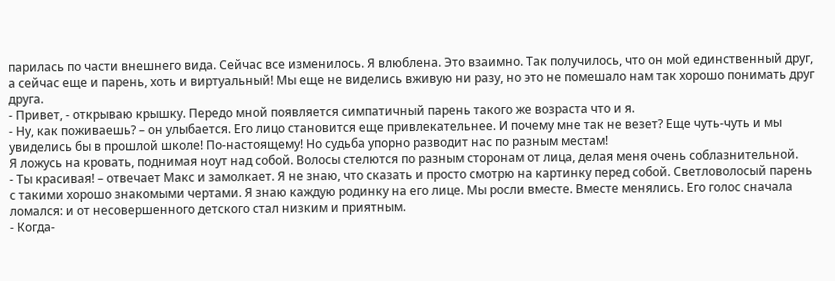парилась по части внешнего вида. Сейчас все изменилось. Я влюблена. Это взаимно. Так получилось, что он мой единственный друг, а сейчас еще и парень, хоть и виртуальный! Мы еще не виделись вживую ни разу, но это не помешало нам так хорошо понимать друг друга.
- Привет, - открываю крышку. Передо мной появляется симпатичный парень такого же возраста что и я.
- Ну, как поживаешь? – он улыбается. Его лицо становится еще привлекательнее. И почему мне так не везет? Еще чуть-чуть и мы увиделись бы в прошлой школе! По-настоящему! Но судьба упорно разводит нас по разным местам!
Я ложусь на кровать, поднимая ноут над собой. Волосы стелются по разным сторонам от лица, делая меня очень соблазнительной.
- Ты красивая! – отвечает Макс и замолкает. Я не знаю, что сказать и просто смотрю на картинку перед собой. Светловолосый парень с такими хорошо знакомыми чертами. Я знаю каждую родинку на его лице. Мы росли вместе. Вместе менялись. Его голос сначала ломался: и от несовершенного детского стал низким и приятным.
- Когда-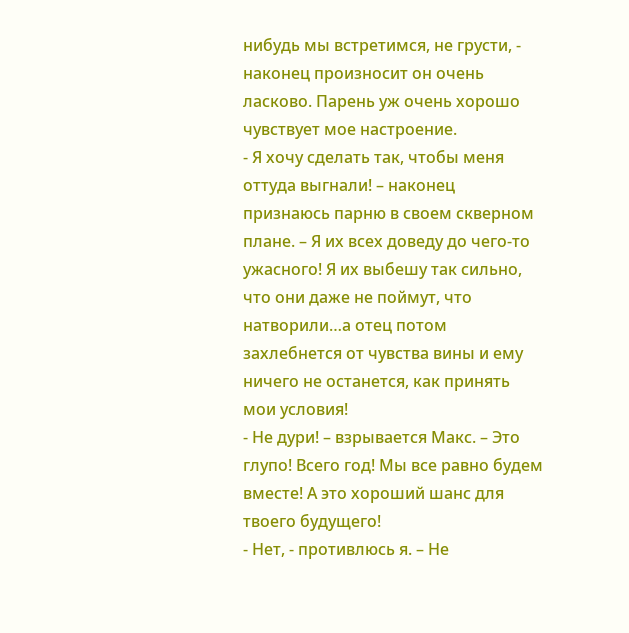нибудь мы встретимся, не грусти, - наконец произносит он очень ласково. Парень уж очень хорошо чувствует мое настроение.
- Я хочу сделать так, чтобы меня оттуда выгнали! – наконец признаюсь парню в своем скверном плане. – Я их всех доведу до чего-то ужасного! Я их выбешу так сильно, что они даже не поймут, что натворили…а отец потом захлебнется от чувства вины и ему ничего не останется, как принять мои условия!
- Не дури! – взрывается Макс. – Это глупо! Всего год! Мы все равно будем вместе! А это хороший шанс для твоего будущего!
- Нет, - противлюсь я. – Не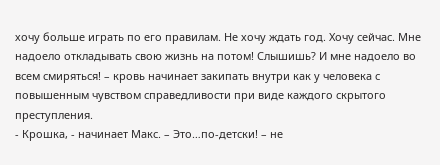хочу больше играть по его правилам. Не хочу ждать год. Хочу сейчас. Мне надоело откладывать свою жизнь на потом! Слышишь? И мне надоело во всем смиряться! – кровь начинает закипать внутри как у человека с повышенным чувством справедливости при виде каждого скрытого преступления.
- Крошка, - начинает Макс. – Это…по-детски! – не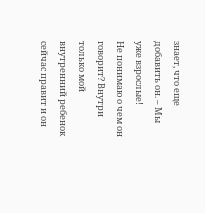знает, что еще добавить он. – Мы уже взрослые!
Не понимаю о чем он говорит? Внутри только мой внутренний ребенок сейчас правит и он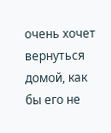очень хочет вернуться домой, как бы его не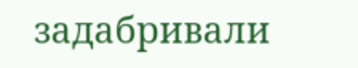задабривали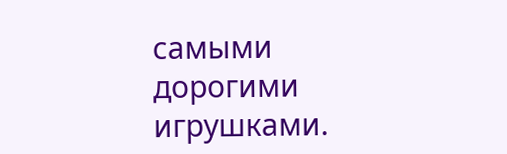самыми дорогими игрушками.